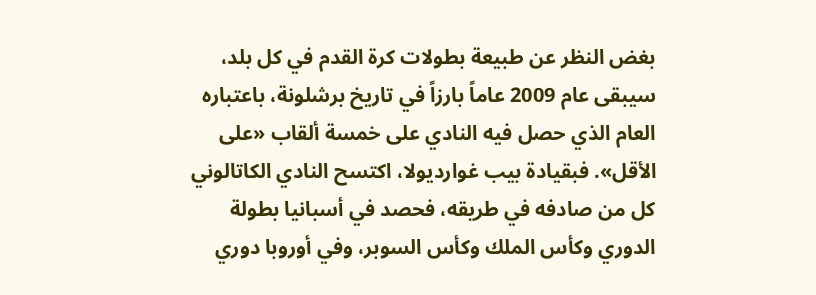بغض النظر عن طبيعة بطولات كرة القدم في كل بلد، سيبقى عام 2009 عاماً بارزاً في تاريخ برشلونة، باعتباره العام الذي حصل فيه النادي على خمسة ألقاب «على الأقل». فبقيادة بيب غوارديولا، اكتسح النادي الكاتالوني كل من صادفه في طريقه، فحصد في أسبانيا بطولة الدوري وكأس الملك وكأس السوبر، وفي أوروبا دوري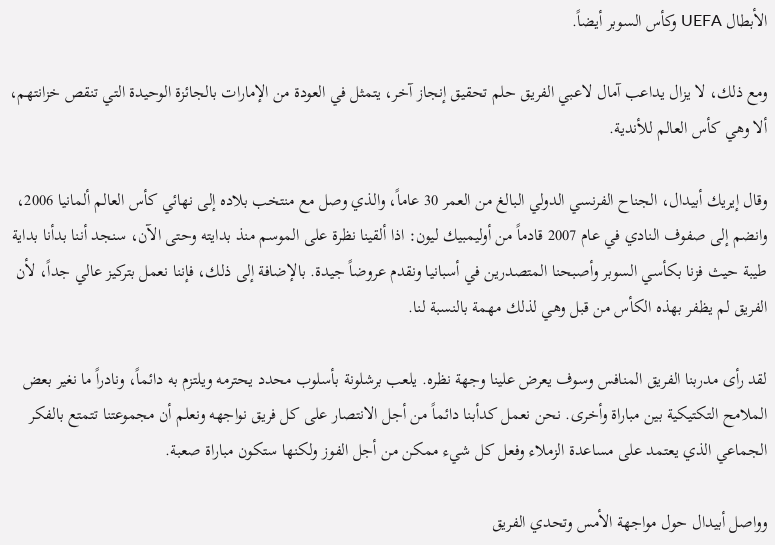الأبطال UEFA وكأس السوبر أيضاً.

ومع ذلك، لا يزال يداعب آمال لاعبي الفريق حلم تحقيق إنجاز آخر، يتمثل في العودة من الإمارات بالجائزة الوحيدة التي تنقص خزانتهم، ألا وهي كأس العالم للأندية.

وقال إيريك أبيدال، الجناح الفرنسي الدولي البالغ من العمر 30 عاماً، والذي وصل مع منتخب بلاده إلى نهائي كأس العالم ألمانيا 2006، وانضم إلى صفوف النادي في عام 2007 قادماً من أوليمبيك ليون: اذا ألقينا نظرة على الموسم منذ بدايته وحتى الآن، سنجد أننا بدأنا بداية طيبة حيث فزنا بكأسي السوبر وأصبحنا المتصدرين في أسبانيا ونقدم عروضاً جيدة. بالإضافة إلى ذلك، فإننا نعمل بتركيز عالي جداً، لأن الفريق لم يظفر بهذه الكأس من قبل وهي لذلك مهمة بالنسبة لنا.

لقد رأى مدربنا الفريق المنافس وسوف يعرض علينا وجهة نظره. يلعب برشلونة بأسلوب محدد يحترمه ويلتزم به دائماً، ونادراً ما نغير بعض الملامح التكتيكية بين مباراة وأخرى. نحن نعمل كدأبنا دائماً من أجل الانتصار على كل فريق نواجهه ونعلم أن مجموعتنا تتمتع بالفكر الجماعي الذي يعتمد على مساعدة الزملاء وفعل كل شيء ممكن من أجل الفوز ولكنها ستكون مباراة صعبة.

وواصل أبيدال حول مواجهة الأمس وتحدي الفريق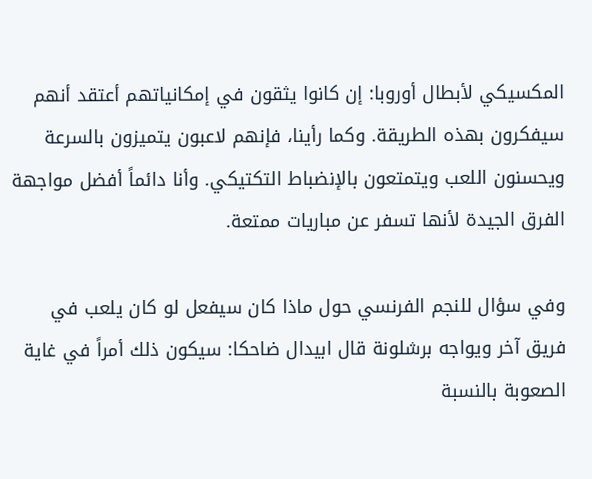المكسيكي لأبطال أوروبا: إن كانوا يثقون في إمكانياتهم أعتقد أنهم سيفكرون بهذه الطريقة. وكما رأينا، فإنهم لاعبون يتميزون بالسرعة ويحسنون اللعب ويتمتعون بالإنضباط التكتيكي. وأنا دائماً أفضل مواجهة الفرق الجيدة لأنها تسفر عن مباريات ممتعة.

وفي سؤال للنجم الفرنسي حول ماذا كان سيفعل لو كان يلعب في فريق آخر ويواجه برشلونة قال ابيدال ضاحكا: سيكون ذلك أمراً في غاية الصعوبة بالنسبة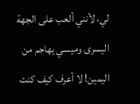لي، لأنني ألعب على الجهة اليسرى وميسي يهاجم من اليمين! لا أعرف كيف كنت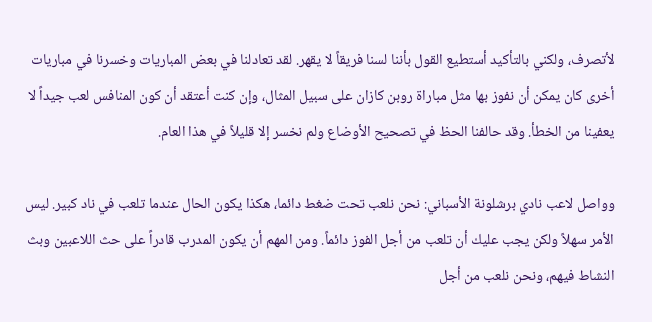لأتصرف، ولكني بالتأكيد أستطيع القول بأننا لسنا فريقاً لا يقهر. لقد تعادلنا في بعض المباريات وخسرنا في مباريات أخرى كان يمكن أن نفوز بها مثل مباراة روبن كازان على سبيل المثال، وإن كنت أعتقد أن كون المنافس لعب جيداً لا يعفينا من الخطأ. وقد حالفنا الحظ في تصحيح الأوضاع ولم نخسر إلا قليلاً في هذا العام.

وواصل لاعب نادي برشلونة الأسباني: نحن نلعب تحت ضغط دائما، هكذا يكون الحال عندما تلعب في ناد كبير. ليس الأمر سهلاً ولكن يجب عليك أن تلعب من أجل الفوز دائماً. ومن المهم أن يكون المدرب قادراً على حث اللاعبين وبث النشاط فيهم، ونحن نلعب من أجل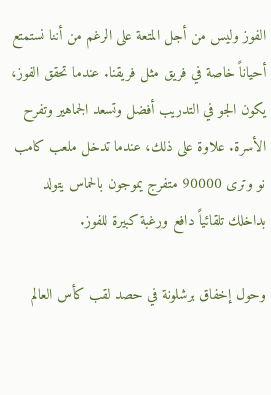الفوز وليس من أجل المتعة على الرغم من أننا نستمتع أحياناً خاصة في فريق مثل فريقنا. عندما تحقق الفوز، يكون الجو في التدريب أفضل وتسعد الجماهير وتفرح الأسرة. علاوة على ذلك، عندما تدخل ملعب كامب نو وترى 90000 متفرج يموجون بالحماس يتولد بداخلك تلقائياً دافع ورغبة كبيرة للفوز.

وحول إخفاق برشلونة في حصد لقب كأس العالم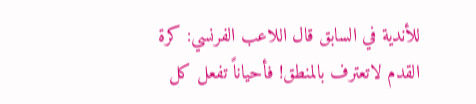للأندية في السابق قال اللاعب الفرنسي: كرة القدم لاتعترف بالمنطق! فأحياناً تفعل كل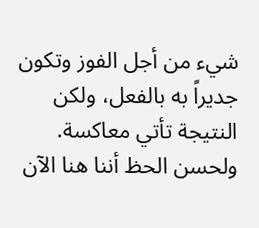شيء من أجل الفوز وتكون جديراً به بالفعل، ولكن النتيجة تأتي معاكسة. ولحسن الحظ أننا هنا الآن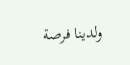ولدينا فرصة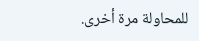للمحاولة مرة أخرى.